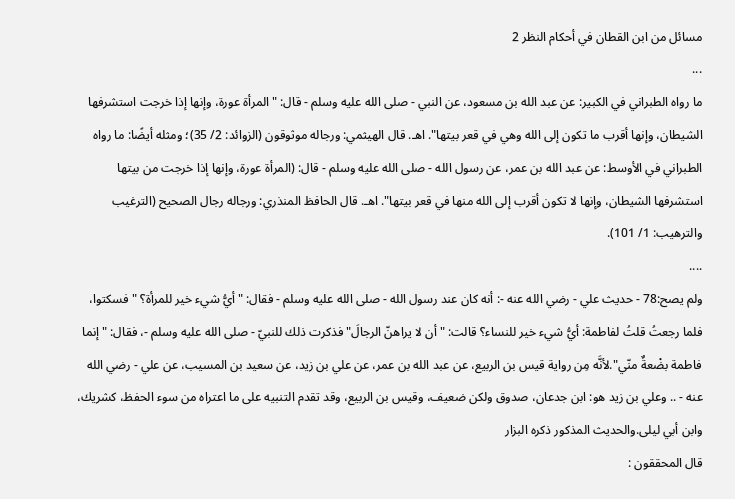مسائل من ابن القطان في أحكام النظر 2
...
ما رواه الطبراني في الكبير: عن عبد الله بن مسعود، عن النبي - صلى الله عليه وسلم - قال: "المرأة عورة، وإنها إذا خرجت استشرفها الشيطان، وإنها أقرب ما تكون إلى الله وهي في قعر بيتها". اهـ. قال الهيثمي: ورجاله موثوقون (الزوائد: 2/ 35)؛ ومثله أيضًا: ما رواه الطبراني في الأوسط: عن عبد الله بن عمر، عن رسول الله - صلى الله عليه وسلم - قال: (المرأة عورة، وإنها إذا خرجت من بيتها استشرفها الشيطان، وإنها لا تكون أقرب إلى الله منها في قعر بيتها". اهـ. قال الحافظ المنذري: ورجاله رجال الصحيح (الترغيب والترهيب: 1/ 101).
....
ولم يصح:78 - حديث علي - رضي الله عنه -: أنه كان عند رسول الله - صلى الله عليه وسلم - فقال: "أيُّ شيء خير للمرأة؟ " فسكتوا، فلما رجعتُ قلتُ لفاطمة: أيُّ شيء خير للنساء؟ قالت: "أن لا يراهنّ الرجالَ" فذكرت ذلك للنبيّ - صلى الله عليه وسلم -، فقال: "إنما فاطمة بضْعةٌ منّي".لأنَّه مِن رواية قيس بن الربيع، عن عبد الله بن عمر، عن علي بن زيد، عن سعيد بن المسيب، عن علي - رضي الله عنه - .. وعلي بن زيد هو: ابن جدعان، صدوق ولكن ضعيف، وقيس بن الربيع، وقد تقدم التنبيه على ما اعتراه من سوء الحفظ، كشريك، وابن أبي ليلى.والحديث المذكور ذكره البزار
قال المحققون :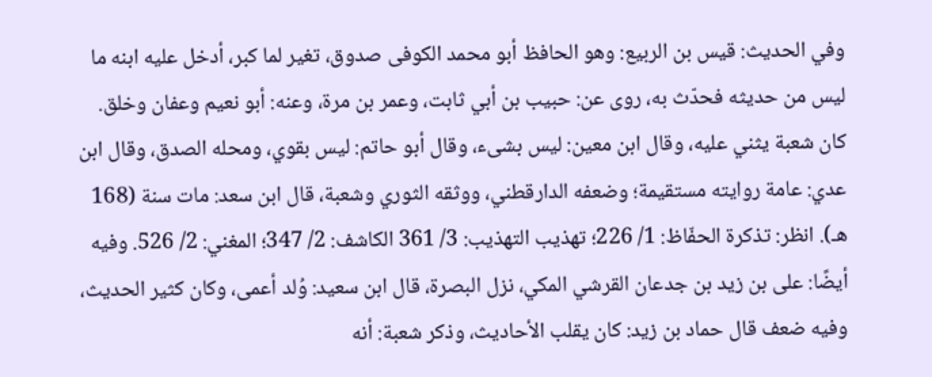وفي الحديث: قيس بن الربيع: وهو الحافظ أبو محمد الكوفى صدوق، تغير لما كبر، أدخل عليه ابنه ما ليس من حديثه فحدّث به، روى عن: حبيب بن أبي ثابت، وعمر بن مرة، وعنه: أبو نعيم وعفان وخلق. كان شعبة يثني عليه، وقال ابن معين: ليس بشىء، وقال أبو حاتم: ليس بقوي، ومحله الصدق، وقال ابن عدي: عامة روايته مستقيمة؛ وضعفه الدارقطني، ووثقه الثوري وشعبة، قال ابن سعد: مات سنة (168 هـ). انظر: تذكرة الحفّاظ: 1/ 226؛ تهذيب التهذيب: 3/ 361 الكاشف: 2/ 347؛ المغني: 2/ 526. وفيه أيضًا: على بن زيد بن جدعان القرشي المكي، نزل البصرة، قال ابن سعيد: وُلد أعمى، وكان كثير الحديث، وفيه ضعف قال حماد بن زيد: كان يقلب الأحاديث، وذكر شعبة: أنه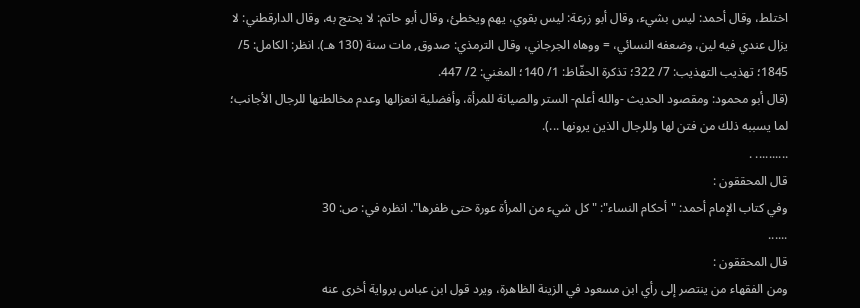اختلط، وقال أحمد: ليس بشيء، وقال أبو زرعة: ليس بقوي، يهم ويخطئ، وقال أبو حاتم: لا يحتج به، وقال الدارقطني: لا يزال عندي فيه لين، وضعفه النسائي، = ووهاه الجرجاني، وقال الترمذي: صدوق, مات سنة (130 هـ). انظر: الكامل: 5/ 1845؛ تهذيب التهذيب: 7/ 322؛ تذكرة الحفّاظ: 1/ 140؛ المغني: 2/ 447.
(قال أبو محمود: ومقصود الحديث -والله أعلم- الستر والصيانة للمرأة، وأفضلية انعزالها وعدم مخالطتها للرجال الأجانب؛ لما يسببه ذلك من فتن لها وللرجال الذين يرونها ...).
.......... .
قال المحققون :
وفي كتاب الإمام أحمد: "أحكام النساء": "كل شيء من المرأة عورة حتى ظفرها". انظره في: ص: 30
......
قال المحققون :
ومن الفقهاء من ينتصر إلى رأي ابن مسعود في الزينة الظاهرة، ويرد قول ابن عباس برواية أخرى عنه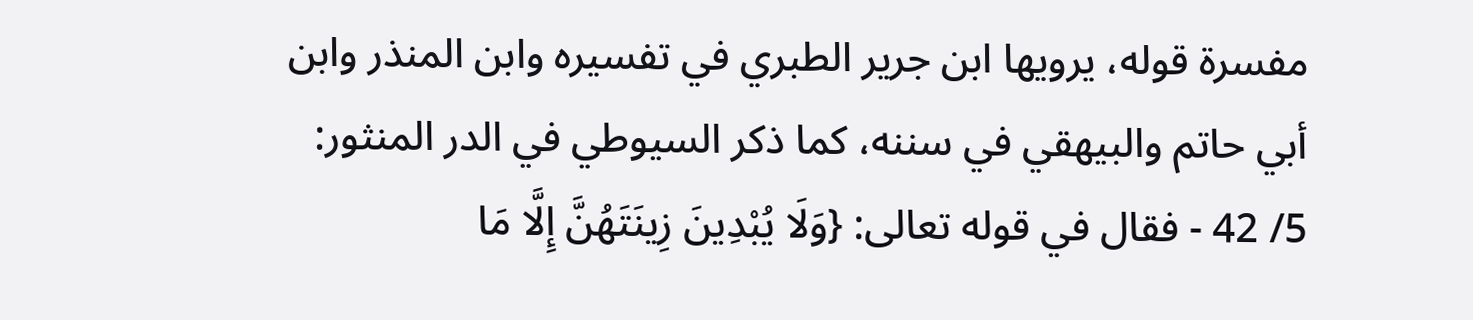مفسرة قوله، يرويها ابن جرير الطبري في تفسيره وابن المنذر وابن أبي حاتم والبيهقي في سننه، كما ذكر السيوطي في الدر المنثور: 5/ 42 - فقال في قوله تعالى: {وَلَا يُبْدِينَ زِينَتَهُنَّ إِلَّا مَا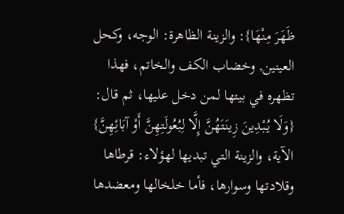ظَهَرَ مِنْهَا}: والزينة الظاهرة: الوجه، وكحل العينين, وخضاب الكف والخاتم، فهذا تظهره في بيتها لمن دخل عليها، ثم قال: {وَلَا يُبْدِينَ زِينَتَهُنَّ إِلَّا لِبُعُولَتِهِنَّ أَوْ آبَائِهِنَّ} الآية، والزينة التي تبديها لهؤلاء: قرطاها وقلادتها وسوارها، فأما خلخالها ومعضدها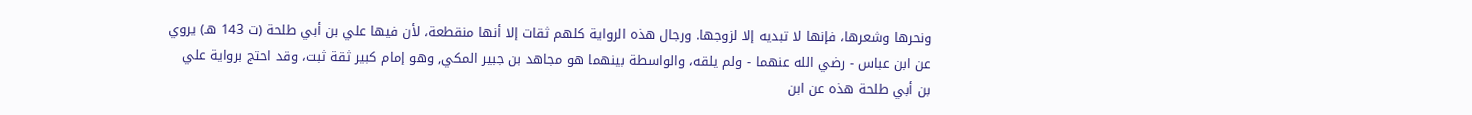ونحرها وشعرها، فإنها لا تبديه إلا لزوجها. ورجال هذه الرواية كلهم ثقات إلا أنها منقطعة، لأن فيها علي بن أبي طلحة (ت 143 هـ) يروي عن ابن عباس - رضي الله عنهما - ولم يلقه، والواسطة بينهما هو مجاهد بن جبير المكي, وهو إمام كبير ثقة ثبت، وقد احتج برواية علي بن أبي طلحة هذه عن ابن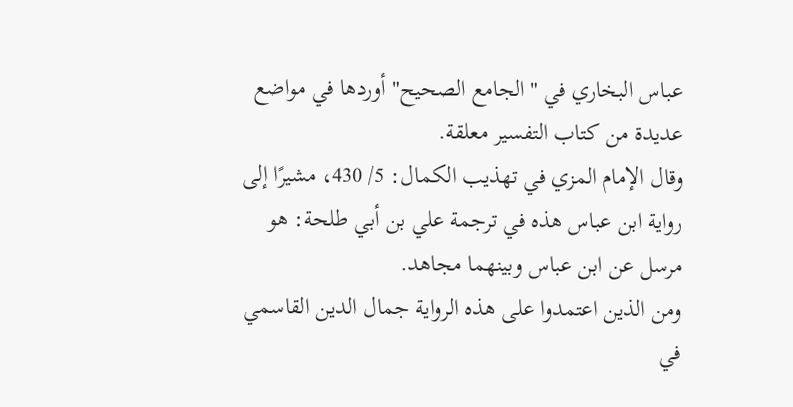عباس البخاري في "الجامع الصحيح" أوردها في مواضع عديدة من كتاب التفسير معلقة.
وقال الإمام المزي في تهذيب الكمال: 5/ 430، مشيرًا إلى رواية ابن عباس هذه في ترجمة علي بن أبي طلحة: هو مرسل عن ابن عباس وبينهما مجاهد.
ومن الذين اعتمدوا على هذه الرواية جمال الدين القاسمي في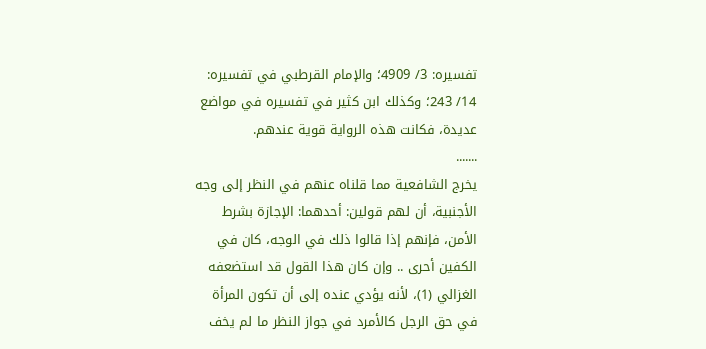تفسيره: 3/ 4909؛ والإمام القرطبي في تفسيره: 14/ 243؛ وكذلك ابن كثير في تفسيره في مواضع عديدة، فكانت هذه الرواية قوية عندهم.
.......
يخرج الشافعية مما قلناه عنهم في النظر إلى وجه الأجنبية، أن لهم قولين: أحدهما: الإجازة بشرط الأمن، فإنهم إذا قالوا ذلك في الوجه، كان في الكفين أحرى .. وإن كان هذا القول قد استضعفه الغزالي (1)، لأنه يؤدي عنده إلى أن تكون المرأة في حق الرجل كالأمرد في جواز النظر ما لم يخف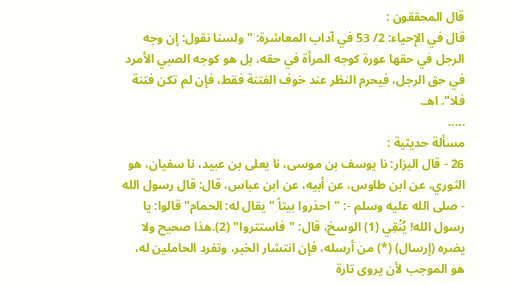قال المحققون :
قال في الإِحياء: 2/ 53 في آداب المعاشرة: "ولسنا نقول: إن وجه الرجل في حقها عورة كوجه المرأة في حقه، بل هو كوجه الصبي الأمرد في حق الرجل، فيحرم النظر عند خوف الفتنة فقط، فإن لم تكن فتنة فلا". اهـ.
.....
مسألة حديثية :
26 - قال البزار: نا يوسف بن موسى، نا يعلى بن عبيد، نا سفيان، هو الثوري، عن ابن طاوس، عن أبيه، عن ابن عباس، قال: قال رسول الله - صلى الله عليه وسلم -: "احذروا بيتاً "يقال له: الحمام" قالوا: يا رسول الله! يُنْقِي (1) الوسخ، قال: "فاستتروا" (2).هذا صحيح ولا يضره (إرسال) (*) من أرسله، فإن انتشار الخبر، وتفرد الحاملين له، هو الموجب لأن يروى تارة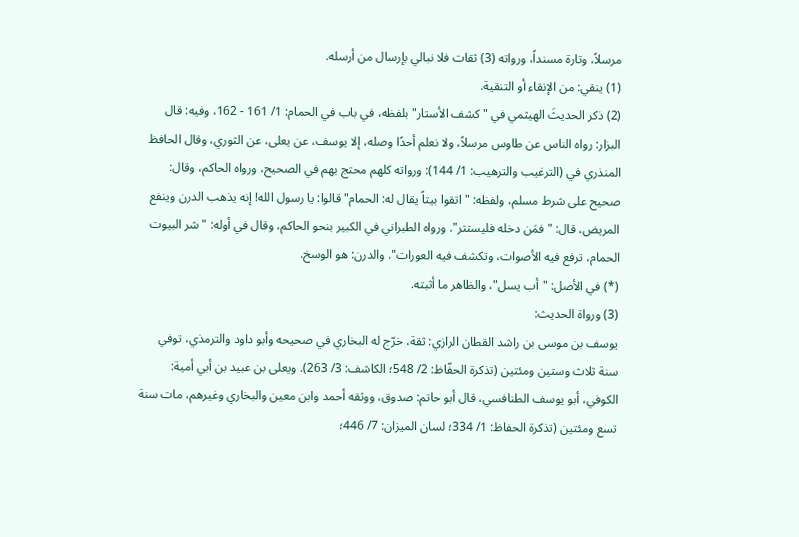مرسلاً، وتارة مسنداً، ورواته (3) ثقات فلا نبالي بإرسال من أرسله.
(1) ينقي: من الإنقاء أو التنقية.
(2) ذكر الحديثَ الهيثمي في "كشف الأستار" بلفظه، في باب في الحمام: 1/ 161 - 162، وفيه: قال البزار: رواه الناس عن طاوس مرسلاً، ولا نعلم أحدًا وصله، إلا يوسف، عن يعلى، عن الثوري، وقال الحافظ المنذري في (الترغيب والترهيب: 1/ 144): ورواته كلهم محتج بهم في الصحيح، ورواه الحاكم، وقال: صحيح على شرط مسلم، ولفظه: "اتقوا بيتاً يقال له: الحمام" قالوا: يا رسول الله! إنه يذهب الدرن وينفع المريض، قال: "فمَن دخله فليستتر". ورواه الطبراني في الكبير بنحو الحاكم، وقال في أوله: "شر البيوت الحمام، ترفع فيه الأصوات، وتكشف فيه العورات". والدرن: هو الوسخ.
(*) في الأصل: "أب يسل"، والظاهر ما أثبته.
(3) ورواة الحديث:
يوسف بن موسى بن راشد القطان الرازي: ثقة، خرّج له البخاري في صحيحه وأبو داود والترمذي، توفي سنة ثلاث وستين ومئتين (تذكرة الحفّاظ: 2/ 548؛ الكاشف: 3/ 263). ويعلى بن عبيد بن أبي أمية: الكوفي، أبو يوسف الطنافسي، قال أبو حاتم: صدوق، ووثقه أحمد وابن معين والبخاري وغيرهم، مات سنة تسع ومئتين (تذكرة الحفاظ: 1/ 334؛ لسان الميزان: 7/ 446؛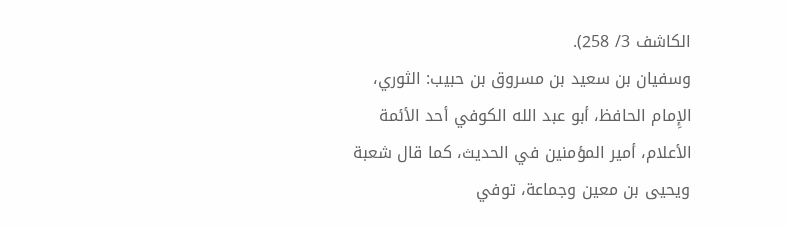الكاشف 3/ 258).
وسفيان بن سعيد بن مسروق بن حبيب: الثوري، الإِمام الحافظ، أبو عبد الله الكوفي أحد الأئمة الأعلام، أمير المؤمنين في الحديث، كما قال شعبة ويحيى بن معين وجماعة، توفي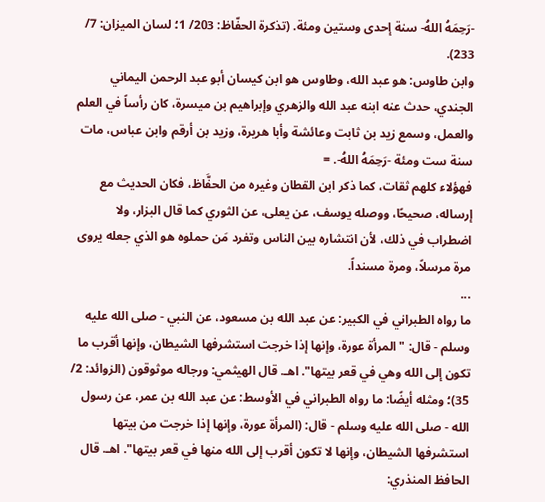-رَحِمَهُ اللهُ- سنة إحدى وستين ومئة. (تذكرة الحفّاظ: 203/ 1؛ لسان الميزان: 7/ 233).
وابن طاوس: هو عبد الله، وطاوس هو ابن كيسان أبو عبد الرحمن اليماني الجندي، حدث عنه ابنه عبد الله والزهري وإبراهيم بن ميسرة، كان رأساً في العلم والعمل، وسمع زيد بن ثابت وعائشة وأبا هريرة، وزيد بن أرقم وابن عباس، مات سنة ست ومئة -رَحِمَهُ اللهُ-. =
فهؤلاء كلهم ثقات، كما ذكر ابن القطان وغيره من الحفَّاظ، فكان الحديث مع إرساله، صحيحًا، ووصله يوسف، عن يعلى، عن الثوري كما قال البزار، ولا اضطراب في ذلك، لأن انتشاره بين الناس وتفرد مَن حملوه هو الذي جعله يروى مرة مرسلاً، ومرة مسنداً.
...
ما رواه الطبراني في الكبير: عن عبد الله بن مسعود، عن النبي - صلى الله عليه وسلم - قال: "المرأة عورة، وإنها إذا خرجت استشرفها الشيطان، وإنها أقرب ما تكون إلى الله وهي في قعر بيتها". اهـ. قال الهيثمي: ورجاله موثوقون (الزوائد: 2/ 35)؛ ومثله أيضًا: ما رواه الطبراني في الأوسط: عن عبد الله بن عمر، عن رسول الله - صلى الله عليه وسلم - قال: (المرأة عورة، وإنها إذا خرجت من بيتها استشرفها الشيطان، وإنها لا تكون أقرب إلى الله منها في قعر بيتها". اهـ. قال الحافظ المنذري: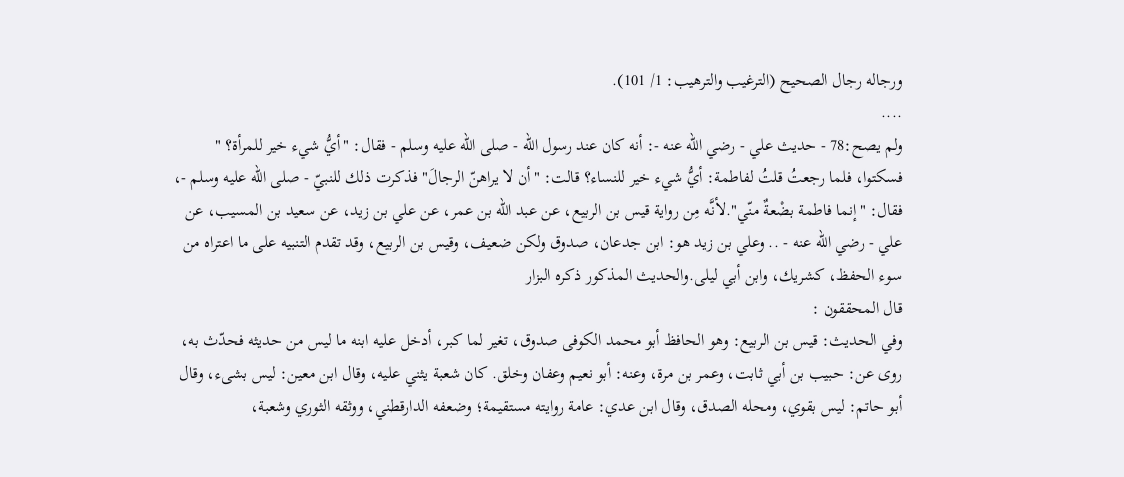ورجاله رجال الصحيح (الترغيب والترهيب: 1/ 101).
....
ولم يصح:78 - حديث علي - رضي الله عنه -: أنه كان عند رسول الله - صلى الله عليه وسلم - فقال: "أيُّ شيء خير للمرأة؟ " فسكتوا، فلما رجعتُ قلتُ لفاطمة: أيُّ شيء خير للنساء؟ قالت: "أن لا يراهنّ الرجالَ" فذكرت ذلك للنبيّ - صلى الله عليه وسلم -، فقال: "إنما فاطمة بضْعةٌ منّي".لأنَّه مِن رواية قيس بن الربيع، عن عبد الله بن عمر، عن علي بن زيد، عن سعيد بن المسيب، عن علي - رضي الله عنه - .. وعلي بن زيد هو: ابن جدعان، صدوق ولكن ضعيف، وقيس بن الربيع، وقد تقدم التنبيه على ما اعتراه من سوء الحفظ، كشريك، وابن أبي ليلى.والحديث المذكور ذكره البزار
قال المحققون :
وفي الحديث: قيس بن الربيع: وهو الحافظ أبو محمد الكوفى صدوق، تغير لما كبر، أدخل عليه ابنه ما ليس من حديثه فحدّث به، روى عن: حبيب بن أبي ثابت، وعمر بن مرة، وعنه: أبو نعيم وعفان وخلق. كان شعبة يثني عليه، وقال ابن معين: ليس بشىء، وقال أبو حاتم: ليس بقوي، ومحله الصدق، وقال ابن عدي: عامة روايته مستقيمة؛ وضعفه الدارقطني، ووثقه الثوري وشعبة،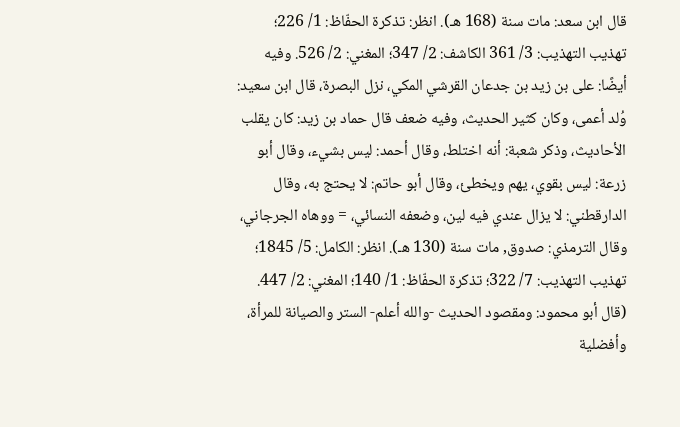قال ابن سعد: مات سنة (168 هـ). انظر: تذكرة الحفّاظ: 1/ 226؛ تهذيب التهذيب: 3/ 361 الكاشف: 2/ 347؛ المغني: 2/ 526. وفيه أيضًا: على بن زيد بن جدعان القرشي المكي، نزل البصرة، قال ابن سعيد: وُلد أعمى، وكان كثير الحديث، وفيه ضعف قال حماد بن زيد: كان يقلب الأحاديث، وذكر شعبة: أنه اختلط، وقال أحمد: ليس بشيء، وقال أبو زرعة: ليس بقوي، يهم ويخطئ، وقال أبو حاتم: لا يحتج به، وقال الدارقطني: لا يزال عندي فيه لين، وضعفه النسائي، = ووهاه الجرجاني، وقال الترمذي: صدوق, مات سنة (130 هـ). انظر: الكامل: 5/ 1845؛ تهذيب التهذيب: 7/ 322؛ تذكرة الحفّاظ: 1/ 140؛ المغني: 2/ 447.
(قال أبو محمود: ومقصود الحديث -والله أعلم- الستر والصيانة للمرأة، وأفضلية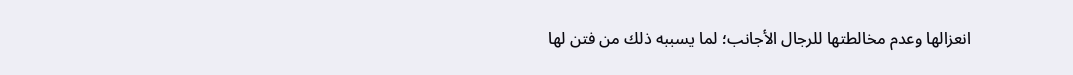انعزالها وعدم مخالطتها للرجال الأجانب؛ لما يسببه ذلك من فتن لها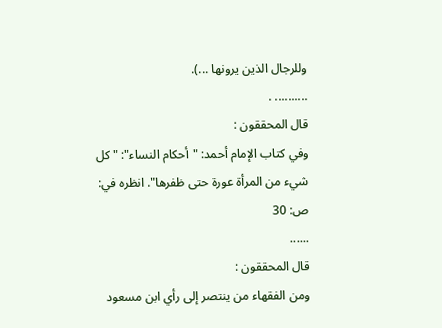وللرجال الذين يرونها ...).
.......... .
قال المحققون :
وفي كتاب الإمام أحمد: "أحكام النساء": "كل شيء من المرأة عورة حتى ظفرها". انظره في: ص: 30
......
قال المحققون :
ومن الفقهاء من ينتصر إلى رأي ابن مسعود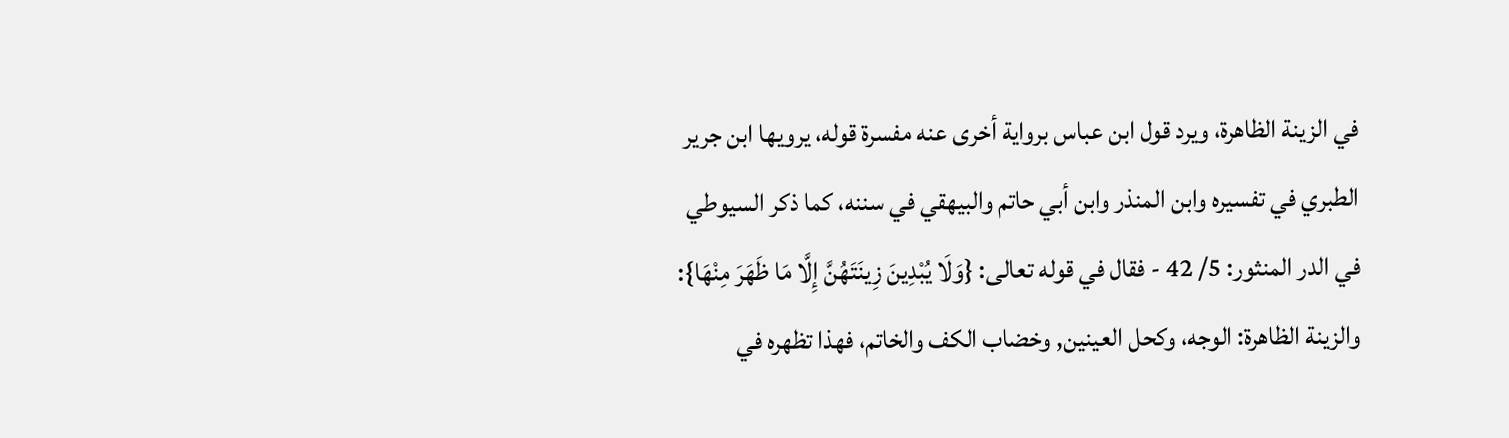في الزينة الظاهرة، ويرد قول ابن عباس برواية أخرى عنه مفسرة قوله، يرويها ابن جرير الطبري في تفسيره وابن المنذر وابن أبي حاتم والبيهقي في سننه، كما ذكر السيوطي في الدر المنثور: 5/ 42 - فقال في قوله تعالى: {وَلَا يُبْدِينَ زِينَتَهُنَّ إِلَّا مَا ظَهَرَ مِنْهَا}: والزينة الظاهرة: الوجه، وكحل العينين, وخضاب الكف والخاتم، فهذا تظهره في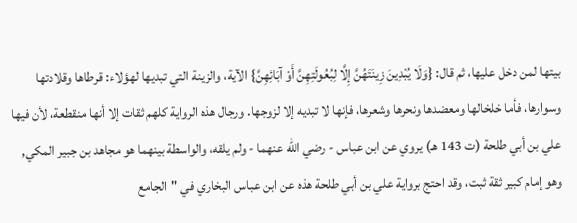بيتها لمن دخل عليها، ثم قال: {وَلَا يُبْدِينَ زِينَتَهُنَّ إِلَّا لِبُعُولَتِهِنَّ أَوْ آبَائِهِنَّ} الآية، والزينة التي تبديها لهؤلاء: قرطاها وقلادتها وسوارها، فأما خلخالها ومعضدها ونحرها وشعرها، فإنها لا تبديه إلا لزوجها. ورجال هذه الرواية كلهم ثقات إلا أنها منقطعة، لأن فيها علي بن أبي طلحة (ت 143 هـ) يروي عن ابن عباس - رضي الله عنهما - ولم يلقه، والواسطة بينهما هو مجاهد بن جبير المكي, وهو إمام كبير ثقة ثبت، وقد احتج برواية علي بن أبي طلحة هذه عن ابن عباس البخاري في "الجامع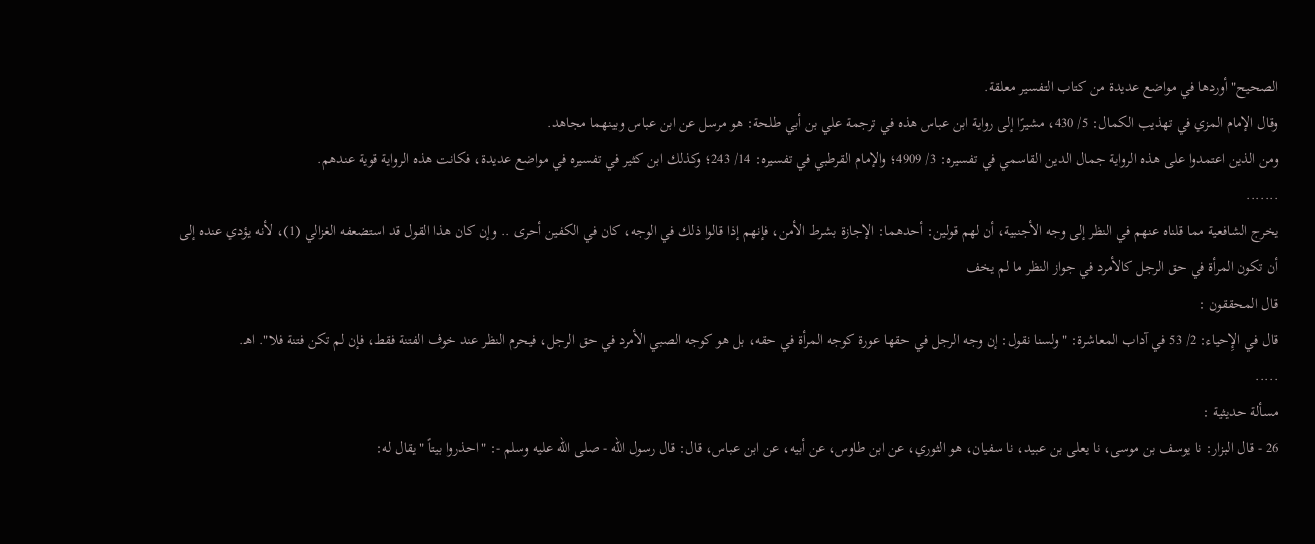الصحيح" أوردها في مواضع عديدة من كتاب التفسير معلقة.
وقال الإمام المزي في تهذيب الكمال: 5/ 430، مشيرًا إلى رواية ابن عباس هذه في ترجمة علي بن أبي طلحة: هو مرسل عن ابن عباس وبينهما مجاهد.
ومن الذين اعتمدوا على هذه الرواية جمال الدين القاسمي في تفسيره: 3/ 4909؛ والإمام القرطبي في تفسيره: 14/ 243؛ وكذلك ابن كثير في تفسيره في مواضع عديدة، فكانت هذه الرواية قوية عندهم.
.......
يخرج الشافعية مما قلناه عنهم في النظر إلى وجه الأجنبية، أن لهم قولين: أحدهما: الإجازة بشرط الأمن، فإنهم إذا قالوا ذلك في الوجه، كان في الكفين أحرى .. وإن كان هذا القول قد استضعفه الغزالي (1)، لأنه يؤدي عنده إلى أن تكون المرأة في حق الرجل كالأمرد في جواز النظر ما لم يخف
قال المحققون :
قال في الإِحياء: 2/ 53 في آداب المعاشرة: "ولسنا نقول: إن وجه الرجل في حقها عورة كوجه المرأة في حقه، بل هو كوجه الصبي الأمرد في حق الرجل، فيحرم النظر عند خوف الفتنة فقط، فإن لم تكن فتنة فلا". اهـ.
.....
مسألة حديثية :
26 - قال البزار: نا يوسف بن موسى، نا يعلى بن عبيد، نا سفيان، هو الثوري، عن ابن طاوس، عن أبيه، عن ابن عباس، قال: قال رسول الله - صلى الله عليه وسلم -: "احذروا بيتاً "يقال له: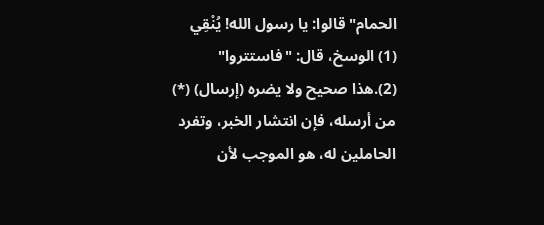الحمام" قالوا: يا رسول الله! يُنْقِي (1) الوسخ، قال: "فاستتروا" (2).هذا صحيح ولا يضره (إرسال) (*) من أرسله، فإن انتشار الخبر، وتفرد الحاملين له، هو الموجب لأن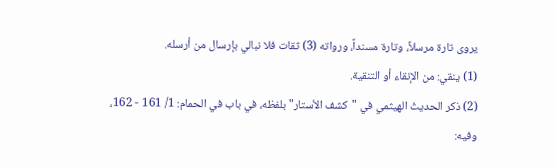يروى تارة مرسلاً، وتارة مسنداً، ورواته (3) ثقات فلا نبالي بإرسال من أرسله.
(1) ينقي: من الإنقاء أو التنقية.
(2) ذكر الحديثَ الهيثمي في "كشف الأستار" بلفظه، في باب في الحمام: 1/ 161 - 162، وفيه: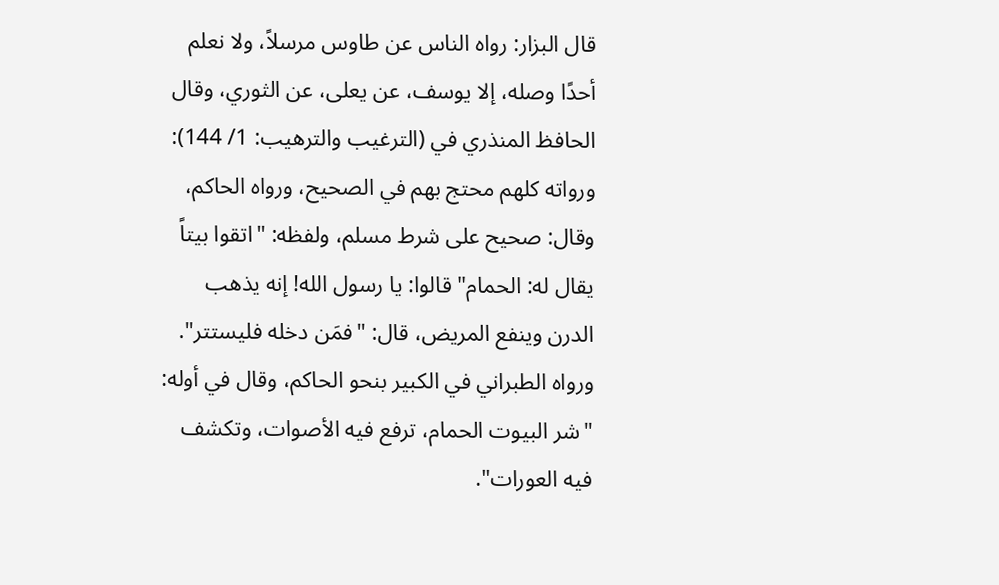قال البزار: رواه الناس عن طاوس مرسلاً، ولا نعلم أحدًا وصله، إلا يوسف، عن يعلى، عن الثوري، وقال الحافظ المنذري في (الترغيب والترهيب: 1/ 144): ورواته كلهم محتج بهم في الصحيح، ورواه الحاكم، وقال: صحيح على شرط مسلم، ولفظه: "اتقوا بيتاً يقال له: الحمام" قالوا: يا رسول الله! إنه يذهب الدرن وينفع المريض، قال: "فمَن دخله فليستتر". ورواه الطبراني في الكبير بنحو الحاكم، وقال في أوله: "شر البيوت الحمام، ترفع فيه الأصوات، وتكشف فيه العورات".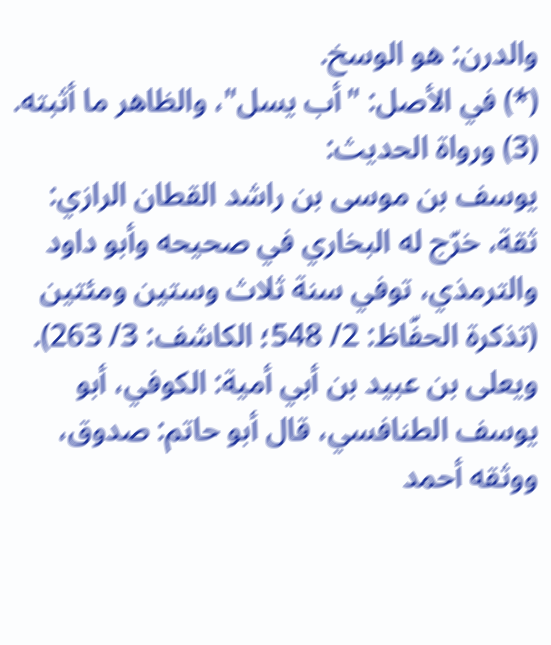والدرن: هو الوسخ.
(*) في الأصل: "أب يسل"، والظاهر ما أثبته.
(3) ورواة الحديث:
يوسف بن موسى بن راشد القطان الرازي: ثقة، خرّج له البخاري في صحيحه وأبو داود والترمذي، توفي سنة ثلاث وستين ومئتين (تذكرة الحفّاظ: 2/ 548؛ الكاشف: 3/ 263). ويعلى بن عبيد بن أبي أمية: الكوفي، أبو يوسف الطنافسي، قال أبو حاتم: صدوق، ووثقه أحمد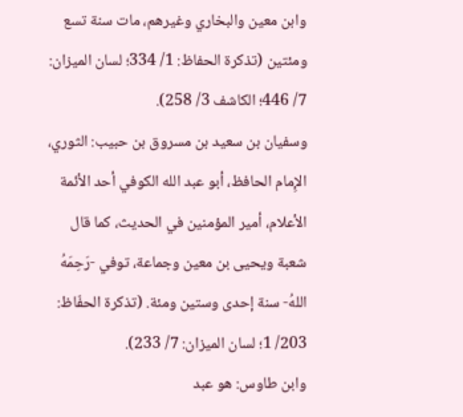وابن معين والبخاري وغيرهم، مات سنة تسع ومئتين (تذكرة الحفاظ: 1/ 334؛ لسان الميزان: 7/ 446؛ الكاشف 3/ 258).
وسفيان بن سعيد بن مسروق بن حبيب: الثوري، الإِمام الحافظ، أبو عبد الله الكوفي أحد الأئمة الأعلام، أمير المؤمنين في الحديث، كما قال شعبة ويحيى بن معين وجماعة، توفي -رَحِمَهُ اللهُ- سنة إحدى وستين ومئة. (تذكرة الحفّاظ: 203/ 1؛ لسان الميزان: 7/ 233).
وابن طاوس: هو عبد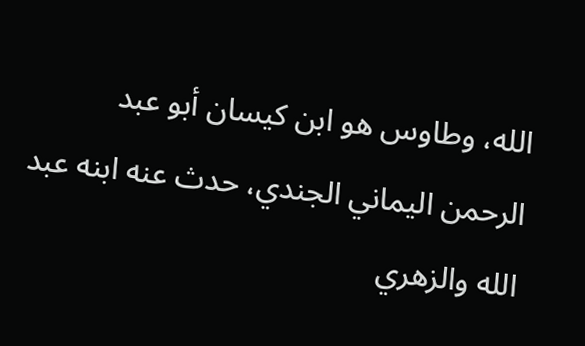الله، وطاوس هو ابن كيسان أبو عبد الرحمن اليماني الجندي، حدث عنه ابنه عبد الله والزهري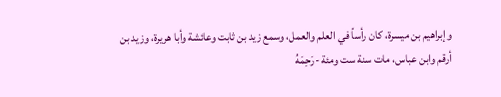وإبراهيم بن ميسرة، كان رأساً في العلم والعمل، وسمع زيد بن ثابت وعائشة وأبا هريرة، وزيد بن أرقم وابن عباس، مات سنة ست ومئة -رَحِمَهُ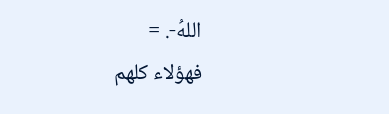اللهُ-. =
فهؤلاء كلهم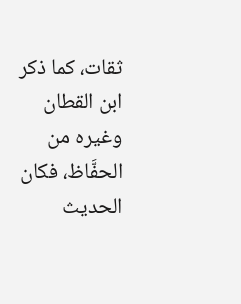ثقات، كما ذكر ابن القطان وغيره من الحفَّاظ، فكان الحديث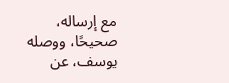مع إرساله، صحيحًا، ووصله يوسف، عن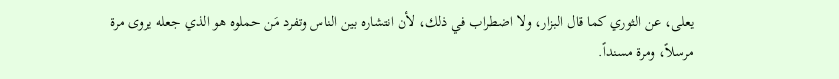يعلى، عن الثوري كما قال البزار، ولا اضطراب في ذلك، لأن انتشاره بين الناس وتفرد مَن حملوه هو الذي جعله يروى مرة مرسلاً، ومرة مسنداً.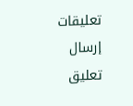تعليقات
إرسال تعليق